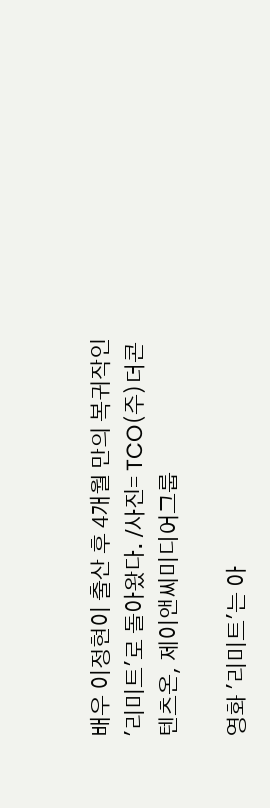배우 이정현이 출산 후 4개월 만의 복귀작인 '리미트'로 돌아왔다. /사진= TCO(주)더콘텐츠온, 제이앤씨미디어그룹

영화 '리미트'는 아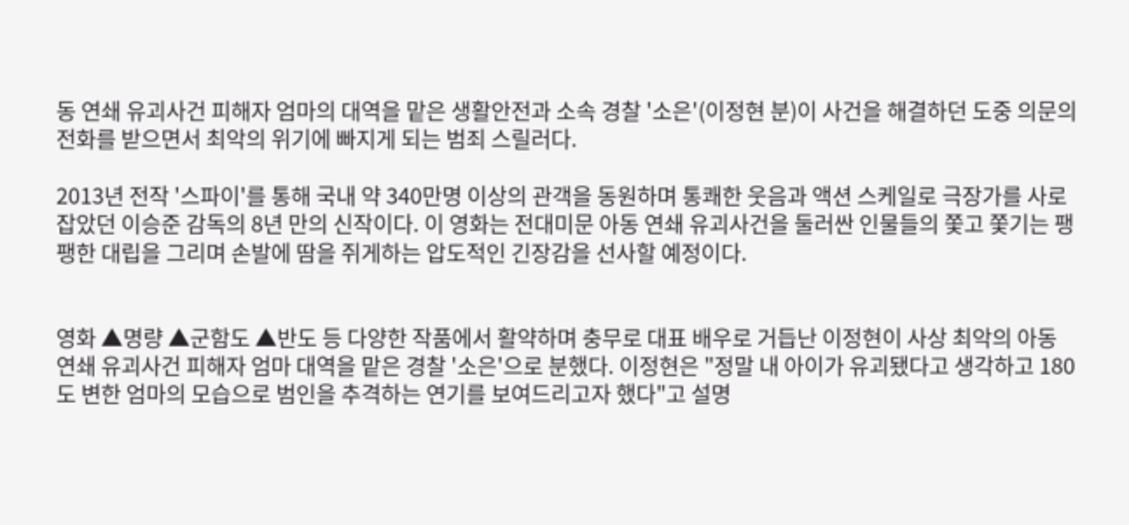동 연쇄 유괴사건 피해자 엄마의 대역을 맡은 생활안전과 소속 경찰 '소은'(이정현 분)이 사건을 해결하던 도중 의문의 전화를 받으면서 최악의 위기에 빠지게 되는 범죄 스릴러다.

2013년 전작 '스파이'를 통해 국내 약 340만명 이상의 관객을 동원하며 통쾌한 웃음과 액션 스케일로 극장가를 사로잡았던 이승준 감독의 8년 만의 신작이다. 이 영화는 전대미문 아동 연쇄 유괴사건을 둘러싼 인물들의 쫓고 쫓기는 팽팽한 대립을 그리며 손발에 땀을 쥐게하는 압도적인 긴장감을 선사할 예정이다.


영화 ▲명량 ▲군함도 ▲반도 등 다양한 작품에서 활약하며 충무로 대표 배우로 거듭난 이정현이 사상 최악의 아동 연쇄 유괴사건 피해자 엄마 대역을 맡은 경찰 '소은'으로 분했다. 이정현은 "정말 내 아이가 유괴됐다고 생각하고 180도 변한 엄마의 모습으로 범인을 추격하는 연기를 보여드리고자 했다"고 설명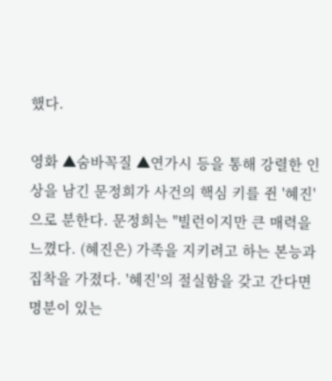했다.

영화 ▲숨바꼭질 ▲연가시 등을 통해 강렬한 인상을 남긴 문정희가 사건의 핵심 키를 쥔 '혜진'으로 분한다. 문정희는 "빌런이지만 큰 매력을 느꼈다. (혜진은) 가족을 지키려고 하는 본능과 집착을 가졌다. '혜진'의 절실함을 갖고 간다면 명분이 있는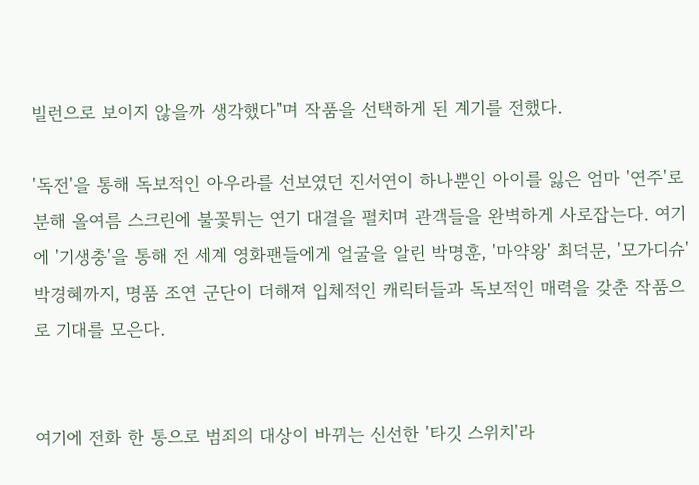빌런으로 보이지 않을까 생각했다"며 작품을 선택하게 된 계기를 전했다.

'독전'을 통해 독보적인 아우라를 선보였던 진서연이 하나뿐인 아이를 잃은 엄마 '연주'로 분해 올여름 스크린에 불꽃튀는 연기 대결을 펼치며 관객들을 완벽하게 사로잡는다. 여기에 '기생충'을 통해 전 세계 영화팬들에게 얼굴을 알린 박명훈, '마약왕' 최덕문, '모가디슈' 박경혜까지, 명품 조연 군단이 더해져 입체적인 캐릭터들과 독보적인 매력을 갖춘 작품으로 기대를 모은다.


여기에 전화 한 통으로 범죄의 대상이 바뀌는 신선한 '타깃 스위치'라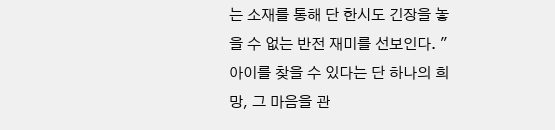는 소재를 통해 단 한시도 긴장을 놓을 수 없는 반전 재미를 선보인다. "아이를 찾을 수 있다는 단 하나의 희망, 그 마음을 관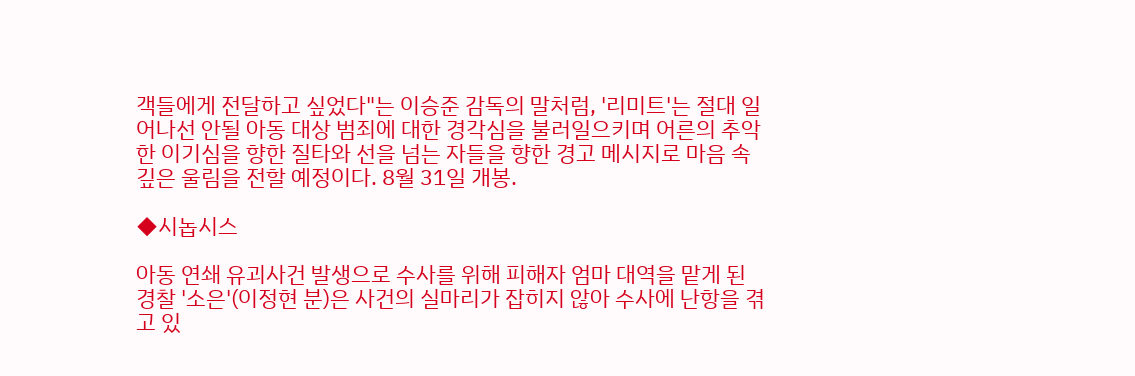객들에게 전달하고 싶었다"는 이승준 감독의 말처럼, '리미트'는 절대 일어나선 안될 아동 대상 범죄에 대한 경각심을 불러일으키며 어른의 추악한 이기심을 향한 질타와 선을 넘는 자들을 향한 경고 메시지로 마음 속 깊은 울림을 전할 예정이다. 8월 31일 개봉.

◆시놉시스

아동 연쇄 유괴사건 발생으로 수사를 위해 피해자 엄마 대역을 맡게 된 경찰 '소은'(이정현 분)은 사건의 실마리가 잡히지 않아 수사에 난항을 겪고 있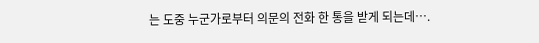는 도중 누군가로부터 의문의 전화 한 통을 받게 되는데….